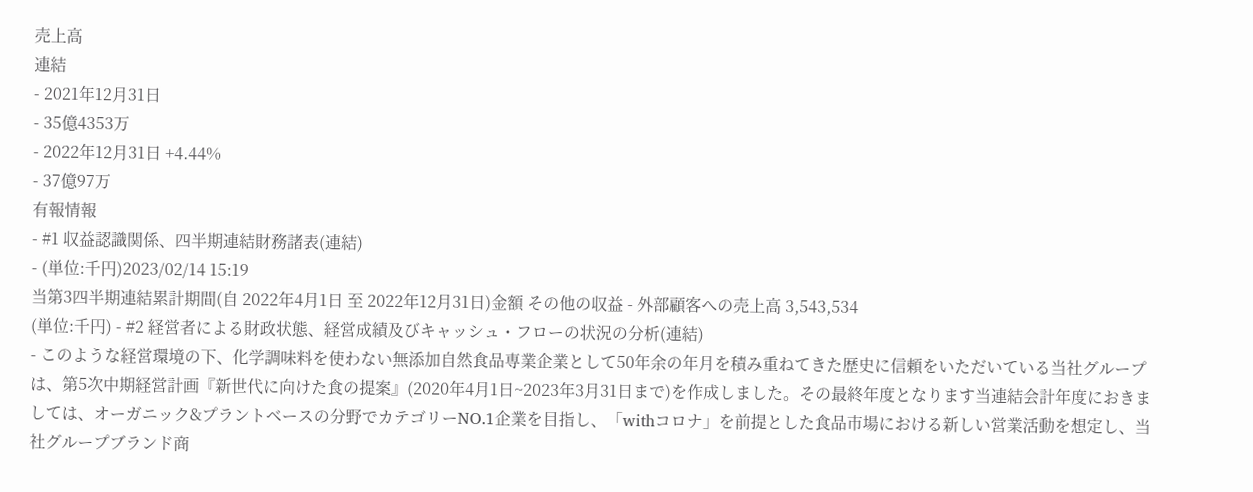売上高
連結
- 2021年12月31日
- 35億4353万
- 2022年12月31日 +4.44%
- 37億97万
有報情報
- #1 収益認識関係、四半期連結財務諸表(連結)
- (単位:千円)2023/02/14 15:19
当第3四半期連結累計期間(自 2022年4月1日 至 2022年12月31日)金額 その他の収益 - 外部顧客への売上高 3,543,534
(単位:千円) - #2 経営者による財政状態、経営成績及びキャッシュ・フローの状況の分析(連結)
- このような経営環境の下、化学調味料を使わない無添加自然食品専業企業として50年余の年月を積み重ねてきた歴史に信頼をいただいている当社グループは、第5次中期経営計画『新世代に向けた食の提案』(2020年4月1日~2023年3月31日まで)を作成しました。その最終年度となります当連結会計年度におきましては、オーガニック&プラントベースの分野でカテゴリーNO.1企業を目指し、「withコロナ」を前提とした食品市場における新しい営業活動を想定し、当社グループブランド商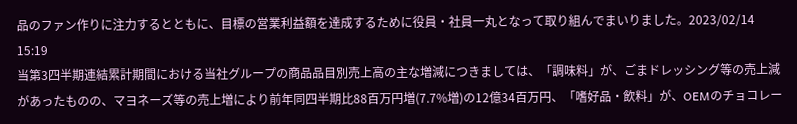品のファン作りに注力するとともに、目標の営業利益額を達成するために役員・社員一丸となって取り組んでまいりました。2023/02/14 15:19
当第3四半期連結累計期間における当社グループの商品品目別売上高の主な増減につきましては、「調味料」が、ごまドレッシング等の売上減があったものの、マヨネーズ等の売上増により前年同四半期比88百万円増(7.7%増)の12億34百万円、「嗜好品・飲料」が、OEMのチョコレー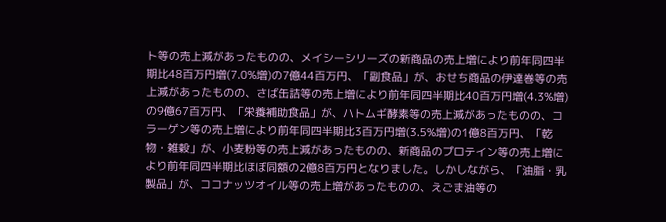ト等の売上減があったものの、メイシーシリーズの新商品の売上増により前年同四半期比48百万円増(7.0%増)の7億44百万円、「副食品」が、おせち商品の伊達巻等の売上減があったものの、さば缶詰等の売上増により前年同四半期比40百万円増(4.3%増)の9億67百万円、「栄養補助食品」が、ハトムギ酵素等の売上減があったものの、コラーゲン等の売上増により前年同四半期比3百万円増(3.5%増)の1億8百万円、「乾物・雑穀」が、小麦粉等の売上減があったものの、新商品のプロテイン等の売上増により前年同四半期比ほぼ同額の2億8百万円となりました。しかしながら、「油脂・乳製品」が、ココナッツオイル等の売上増があったものの、えごま油等の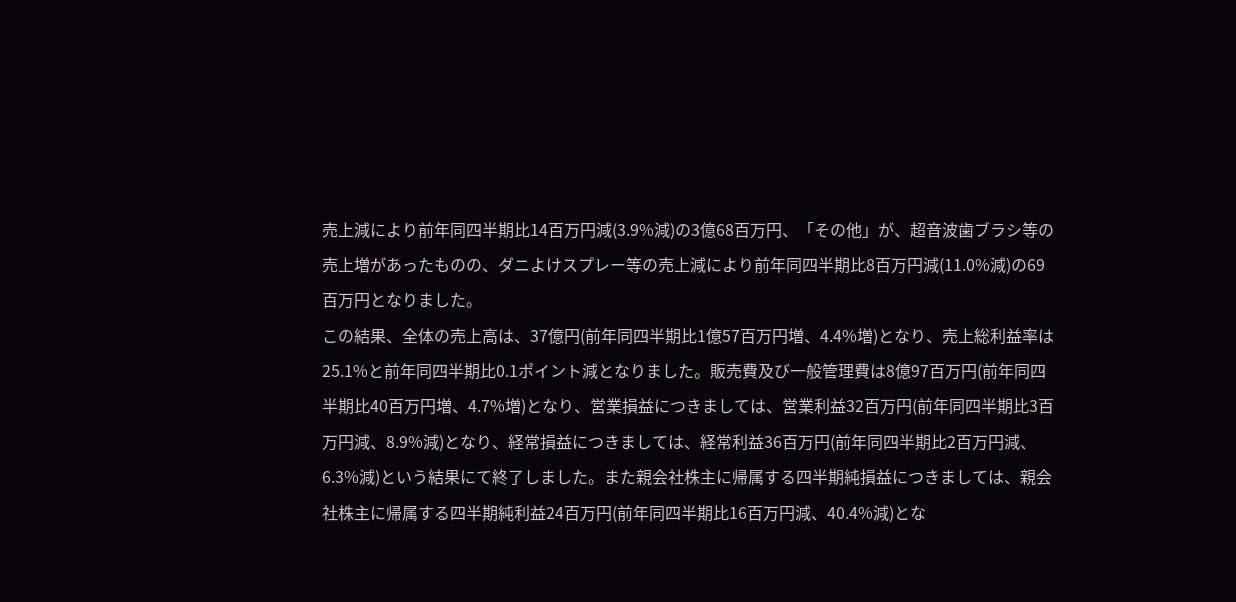売上減により前年同四半期比14百万円減(3.9%減)の3億68百万円、「その他」が、超音波歯ブラシ等の売上増があったものの、ダニよけスプレー等の売上減により前年同四半期比8百万円減(11.0%減)の69百万円となりました。
この結果、全体の売上高は、37億円(前年同四半期比1億57百万円増、4.4%増)となり、売上総利益率は25.1%と前年同四半期比0.1ポイント減となりました。販売費及び一般管理費は8億97百万円(前年同四半期比40百万円増、4.7%増)となり、営業損益につきましては、営業利益32百万円(前年同四半期比3百万円減、8.9%減)となり、経常損益につきましては、経常利益36百万円(前年同四半期比2百万円減、6.3%減)という結果にて終了しました。また親会社株主に帰属する四半期純損益につきましては、親会社株主に帰属する四半期純利益24百万円(前年同四半期比16百万円減、40.4%減)とな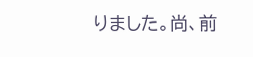りました。尚、前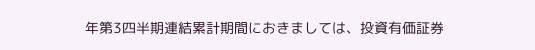年第3四半期連結累計期間におきましては、投資有価証券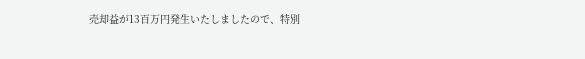売却益が13百万円発生いたしましたので、特別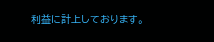利益に計上しております。